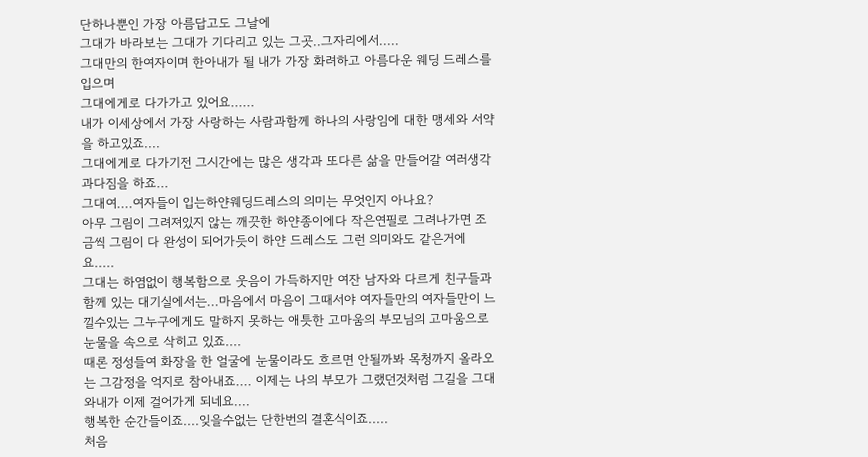단하나뿐인 가장 아름답고도 그날에
그대가 바라보는 그대가 기다리고 있는 그곳..그자리에서.....
그대만의 한여자이며 한아내가 될 내가 가장 화려하고 아름다운 웨딩 드레스를 입으며
그대에게로 다가가고 있어요......
내가 이세상에서 가장 사랑하는 사람과함께 하나의 사랑임에 대한 맹세와 서약을 하고있죠....
그대에게로 다가기전 그시간에는 많은 생각과 또다른 삶을 만들어갈 여러생각과다짐을 하죠...
그대여....여자들이 입는하얀웨딩드레스의 의미는 무엇인지 아나요?
아무 그림이 그려져있지 않는 깨끗한 하얀종이에다 작은연필로 그려나가면 조금씩 그림이 다 완성이 되어가듯이 하얀 드레스도 그런 의미와도 같은거에요.....
그대는 하염없이 행복함으로 웃음이 가득하지만 여잔 남자와 다르게 친구들과함께 있는 대기실에서는...마음에서 마음이 그때서야 여자들만의 여자들만이 느낄수있는 그누구에게도 말하지 못하는 애틋한 고마움의 부모님의 고마움으로 눈물을 속으로 삭히고 있죠....
때론 정성들여 화장을 한 얼굴에 눈물이라도 흐르면 안될까봐 목청까지 올라오는 그감정을 억지로 참아내죠.... 이제는 나의 부모가 그랬던것처럼 그길을 그대와내가 이제 걸어가게 되네요....
행복한 순간들이죠....잊을수없는 단한번의 결혼식이죠.....
처음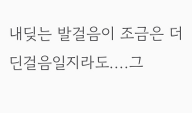내딪는 발걸음이 조금은 더딘걸음일지라도....그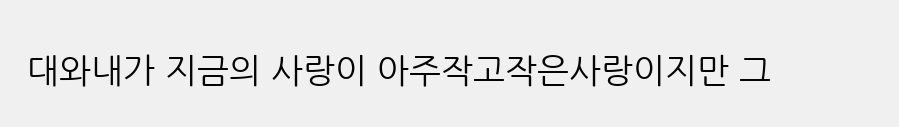대와내가 지금의 사랑이 아주작고작은사랑이지만 그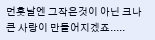먼훗날엔 그작은것이 아닌 크나큰 사랑이 만들어지겠죠.....